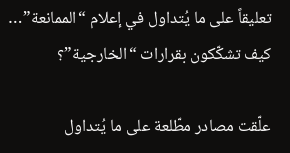تعليقاً على ما يُتداول في إعلام “الممانعة”… كيف تشكّكون بقرارات “الخارجية”؟

علّقت مصادر مطّلعة على ما يُتداول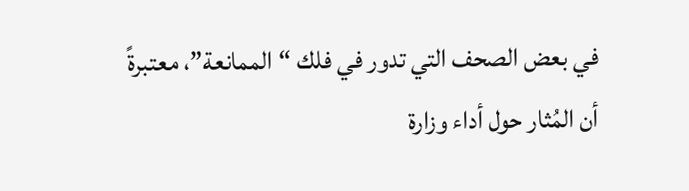في بعض الصحف التي تدور في فلك “الممانعة”، معتبرةً أن المُثار حول أداء وزارة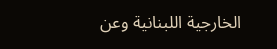الخارجية اللبنانية وعن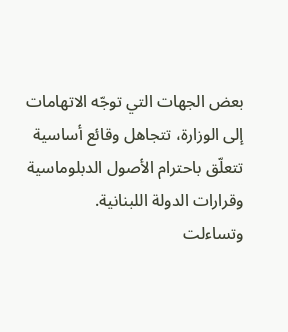بعض الجهات التي توجّه الاتهامات إلى الوزارة، تتجاهل وقائع أساسية تتعلّق باحترام الأصول الدبلوماسية وقرارات الدولة اللبنانية.
وتساءلت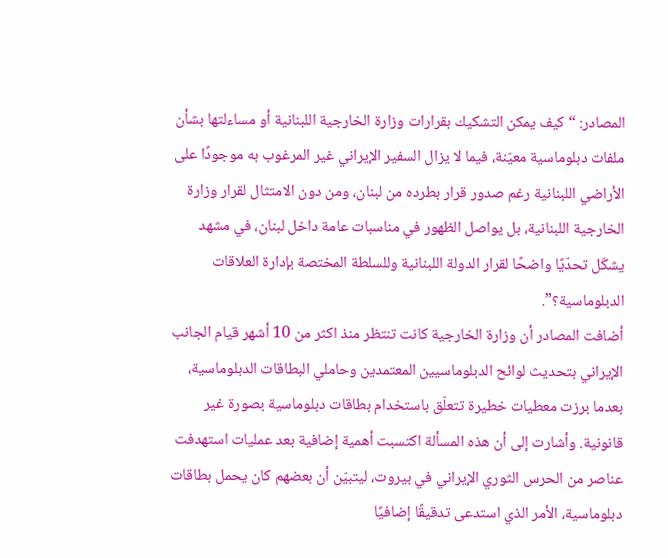المصادر: “كيف يمكن التشكيك بقرارات وزارة الخارجية اللبنانية أو مساءلتها بشأن ملفات دبلوماسية معيّنة، فيما لا يزال السفير الإيراني غير المرغوب به موجودًا على الأراضي اللبنانية رغم صدور قرار بطرده من لبنان، ومن دون الامتثال لقرار وزارة الخارجية اللبنانية، بل يواصل الظهور في مناسبات عامة داخل لبنان، في مشهد يشكّل تحدّيًا واضحًا لقرار الدولة اللبنانية وللسلطة المختصة بإدارة العلاقات الدبلوماسية؟”.
أضافت المصادر أن وزارة الخارجية كانت تنتظر منذ اكثر من 10 أشهر قيام الجانب الإيراني بتحديث لوائح الدبلوماسيين المعتمدين وحاملي البطاقات الدبلوماسية، بعدما برزت معطيات خطيرة تتعلّق باستخدام بطاقات دبلوماسية بصورة غير قانونية. وأشارت إلى أن هذه المسألة اكتسبت أهمية إضافية بعد عمليات استهدفت عناصر من الحرس الثوري الإيراني في بيروت، ليتبيّن أن بعضهم كان يحمل بطاقات دبلوماسية، الأمر الذي استدعى تدقيقًا إضافيًا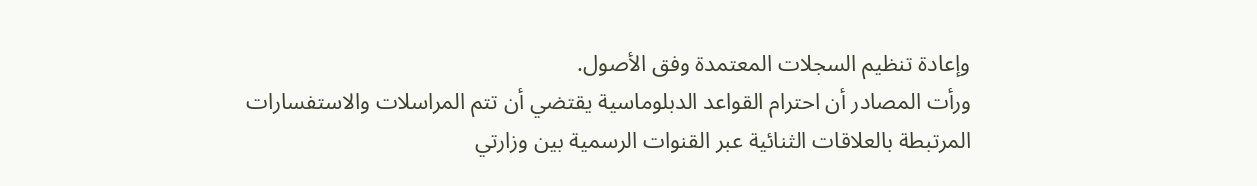وإعادة تنظيم السجلات المعتمدة وفق الأصول.
ورأت المصادر أن احترام القواعد الدبلوماسية يقتضي أن تتم المراسلات والاستفسارات المرتبطة بالعلاقات الثنائية عبر القنوات الرسمية بين وزارتي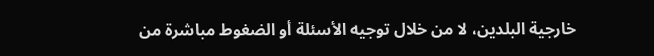خارجية البلدين، لا من خلال توجيه الأسئلة أو الضغوط مباشرة من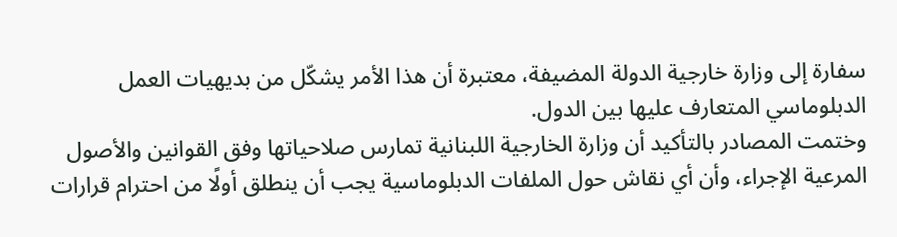سفارة إلى وزارة خارجية الدولة المضيفة، معتبرة أن هذا الأمر يشكّل من بديهيات العمل الدبلوماسي المتعارف عليها بين الدول.
وختمت المصادر بالتأكيد أن وزارة الخارجية اللبنانية تمارس صلاحياتها وفق القوانين والأصول المرعية الإجراء، وأن أي نقاش حول الملفات الدبلوماسية يجب أن ينطلق أولًا من احترام قرارات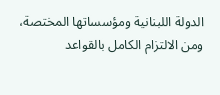الدولة اللبنانية ومؤسساتها المختصة، ومن الالتزام الكامل بالقواعد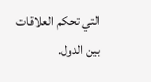التي تحكم العلاقات بين الدول.